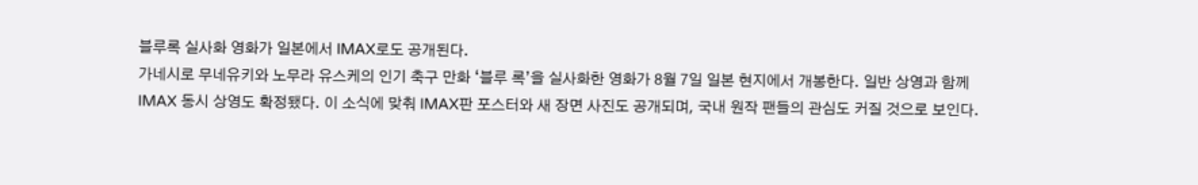블루록 실사화 영화가 일본에서 IMAX로도 공개된다.
가네시로 무네유키와 노무라 유스케의 인기 축구 만화 ‘블루 록’을 실사화한 영화가 8월 7일 일본 현지에서 개봉한다. 일반 상영과 함께 IMAX 동시 상영도 확정됐다. 이 소식에 맞춰 IMAX판 포스터와 새 장면 사진도 공개되며, 국내 원작 팬들의 관심도 커질 것으로 보인다.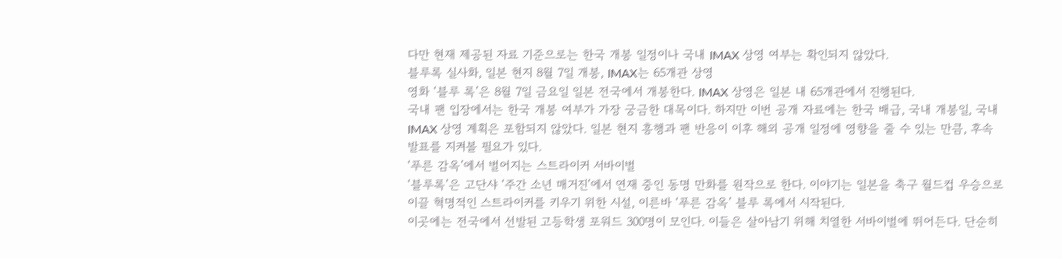다만 현재 제공된 자료 기준으로는 한국 개봉 일정이나 국내 IMAX 상영 여부는 확인되지 않았다.
블루록 실사화, 일본 현지 8월 7일 개봉, IMAX는 65개관 상영
영화 ‘블루 록’은 8월 7일 금요일 일본 전국에서 개봉한다. IMAX 상영은 일본 내 65개관에서 진행된다.
국내 팬 입장에서는 한국 개봉 여부가 가장 궁금한 대목이다. 하지만 이번 공개 자료에는 한국 배급, 국내 개봉일, 국내 IMAX 상영 계획은 포함되지 않았다. 일본 현지 흥행과 팬 반응이 이후 해외 공개 일정에 영향을 줄 수 있는 만큼, 후속 발표를 지켜볼 필요가 있다.
‘푸른 감옥’에서 벌어지는 스트라이커 서바이벌
‘블루록’은 고단샤 ‘주간 소년 매거진’에서 연재 중인 동명 만화를 원작으로 한다. 이야기는 일본을 축구 월드컵 우승으로 이끌 혁명적인 스트라이커를 키우기 위한 시설, 이른바 ‘푸른 감옥’ 블루 록에서 시작된다.
이곳에는 전국에서 선발된 고등학생 포워드 300명이 모인다. 이들은 살아남기 위해 치열한 서바이벌에 뛰어든다. 단순히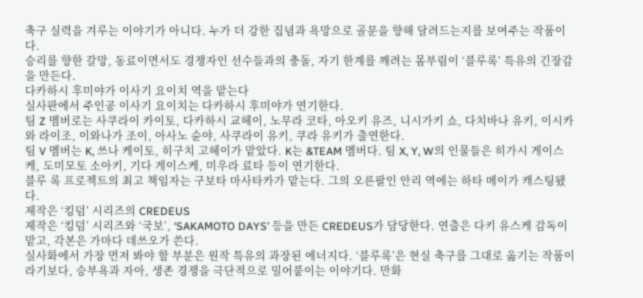축구 실력을 겨루는 이야기가 아니다. 누가 더 강한 집념과 욕망으로 골문을 향해 달려드는지를 보여주는 작품이다.
승리를 향한 갈망, 동료이면서도 경쟁자인 선수들과의 충돌, 자기 한계를 깨려는 몸부림이 ‘블루록’ 특유의 긴장감을 만든다.
다카하시 후미야가 이사기 요이치 역을 맡는다
실사판에서 주인공 이사기 요이치는 다카하시 후미야가 연기한다.
팀 Z 멤버로는 사쿠라이 카이토, 다카하시 교헤이, 노무라 코타, 아오키 유즈, 니시가키 쇼, 다치바나 유키, 이시카와 라이조, 이와나가 조이, 아사노 슌야, 사쿠라이 유키, 쿠라 유키가 출연한다.
팀 V 멤버는 K, 쓰나 케이토, 히구치 고헤이가 맡았다. K는 &TEAM 멤버다. 팀 X, Y, W의 인물들은 히가시 게이스케, 도미모토 소아키, 기다 게이스케, 미우라 료타 등이 연기한다.
블루 록 프로젝트의 최고 책임자는 구보타 마사타카가 맡는다. 그의 오른팔인 안리 역에는 하타 메이가 캐스팅됐다.
제작은 ‘킹덤’ 시리즈의 CREDEUS
제작은 ‘킹덤’ 시리즈와 ‘국보’, ‘SAKAMOTO DAYS’ 등을 만든 CREDEUS가 담당한다. 연출은 다키 유스케 감독이 맡고, 각본은 가마다 데쓰오가 쓴다.
실사화에서 가장 먼저 봐야 할 부분은 원작 특유의 과장된 에너지다. ‘블루록’은 현실 축구를 그대로 옮기는 작품이라기보다, 승부욕과 자아, 생존 경쟁을 극단적으로 밀어붙이는 이야기다. 만화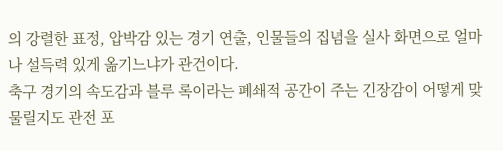의 강렬한 표정, 압박감 있는 경기 연출, 인물들의 집념을 실사 화면으로 얼마나 설득력 있게 옮기느냐가 관건이다.
축구 경기의 속도감과 블루 록이라는 폐쇄적 공간이 주는 긴장감이 어떻게 맞물릴지도 관전 포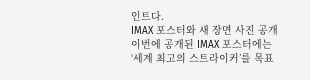인트다.
IMAX 포스터와 새 장면 사진 공개
이번에 공개된 IMAX 포스터에는 ‘세계 최고의 스트라이커’를 목표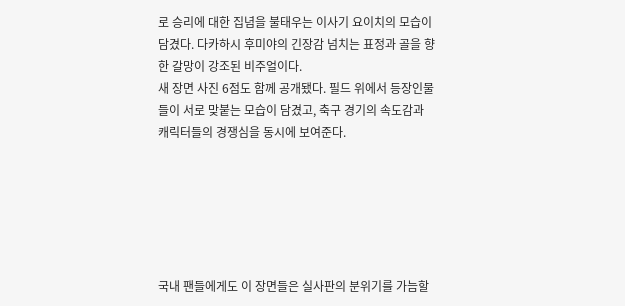로 승리에 대한 집념을 불태우는 이사기 요이치의 모습이 담겼다. 다카하시 후미야의 긴장감 넘치는 표정과 골을 향한 갈망이 강조된 비주얼이다.
새 장면 사진 6점도 함께 공개됐다. 필드 위에서 등장인물들이 서로 맞붙는 모습이 담겼고, 축구 경기의 속도감과 캐릭터들의 경쟁심을 동시에 보여준다.






국내 팬들에게도 이 장면들은 실사판의 분위기를 가늠할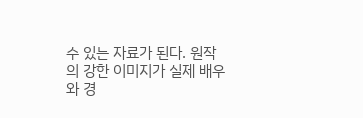수 있는 자료가 된다. 원작의 강한 이미지가 실제 배우와 경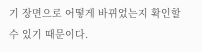기 장면으로 어떻게 바뀌었는지 확인할 수 있기 때문이다.